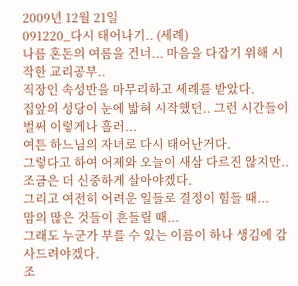2009년 12월 21일
091220_다시 태어나기.. (세례)
나름 혼돈의 여름을 건너... 마음을 다잡기 위해 시작한 교리공부..
직장인 속성반을 마무리하고 세례를 받았다.
집앞의 성당이 눈에 밟혀 시작했던.. 그런 시간들이 벌써 이렇게나 흘러...
여튼 하느님의 자녀로 다시 태어난거다.
그렇다고 하여 어제와 오늘이 새삼 다르진 않지만.. 조금은 더 신중하게 살아야겠다.
그리고 여전히 어려운 일들로 결정이 힘들 때...
맘의 많은 것들이 흔들릴 때...
그래도 누군가 부를 수 있는 이름이 하나 생김에 감사드려야겠다.
조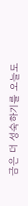금은 더 성숙하기를 오늘도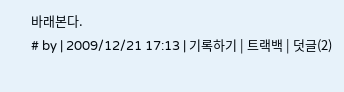바래본다.
# by | 2009/12/21 17:13 | 기록하기 | 트랙백 | 덧글(2)